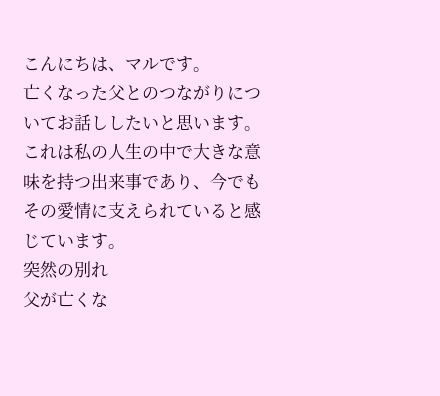こんにちは、マルです。
亡くなった父とのつながりについてお話ししたいと思います。これは私の人生の中で大きな意味を持つ出来事であり、今でもその愛情に支えられていると感じています。
突然の別れ
父が亡くな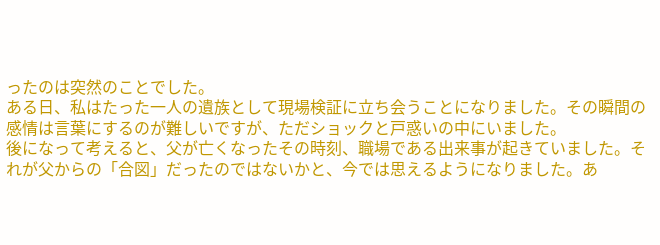ったのは突然のことでした。
ある日、私はたった一人の遺族として現場検証に立ち会うことになりました。その瞬間の感情は言葉にするのが難しいですが、ただショックと戸惑いの中にいました。
後になって考えると、父が亡くなったその時刻、職場である出来事が起きていました。それが父からの「合図」だったのではないかと、今では思えるようになりました。あ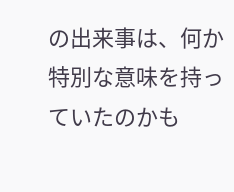の出来事は、何か特別な意味を持っていたのかも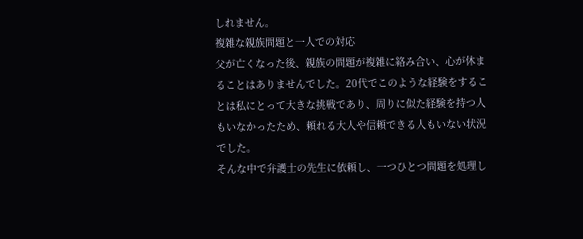しれません。
複雑な親族問題と一人での対応
父が亡くなった後、親族の問題が複雑に絡み合い、心が休まることはありませんでした。20代でこのような経験をすることは私にとって大きな挑戦であり、周りに似た経験を持つ人もいなかったため、頼れる大人や信頼できる人もいない状況でした。
そんな中で弁護士の先生に依頼し、一つひとつ問題を処理し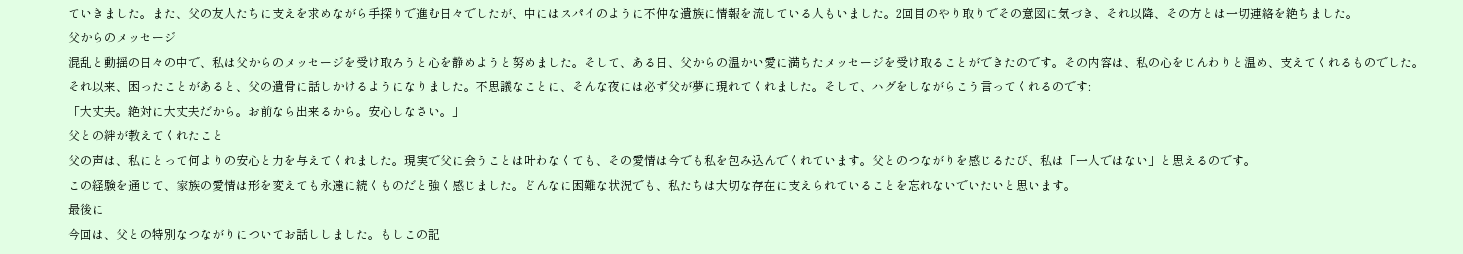ていきました。また、父の友人たちに支えを求めながら手探りで進む日々でしたが、中にはスパイのように不仲な遺族に情報を流している人もいました。2回目のやり取りでその意図に気づき、それ以降、その方とは一切連絡を絶ちました。
父からのメッセージ
混乱と動揺の日々の中で、私は父からのメッセージを受け取ろうと心を静めようと努めました。そして、ある日、父からの温かい愛に満ちたメッセージを受け取ることができたのです。その内容は、私の心をじんわりと温め、支えてくれるものでした。
それ以来、困ったことがあると、父の遺骨に話しかけるようになりました。不思議なことに、そんな夜には必ず父が夢に現れてくれました。そして、ハグをしながらこう言ってくれるのです:
「大丈夫。絶対に大丈夫だから。お前なら出来るから。安心しなさい。」
父との絆が教えてくれたこと
父の声は、私にとって何よりの安心と力を与えてくれました。現実で父に会うことは叶わなくても、その愛情は今でも私を包み込んでくれています。父とのつながりを感じるたび、私は「一人ではない」と思えるのです。
この経験を通じて、家族の愛情は形を変えても永遠に続くものだと強く感じました。どんなに困難な状況でも、私たちは大切な存在に支えられていることを忘れないでいたいと思います。
最後に
今回は、父との特別なつながりについてお話ししました。もしこの記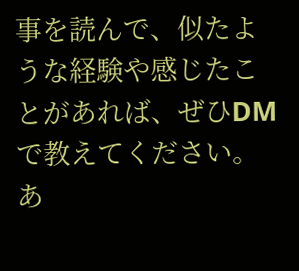事を読んで、似たような経験や感じたことがあれば、ぜひDMで教えてください。あ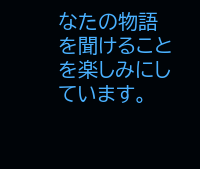なたの物語を聞けることを楽しみにしています。